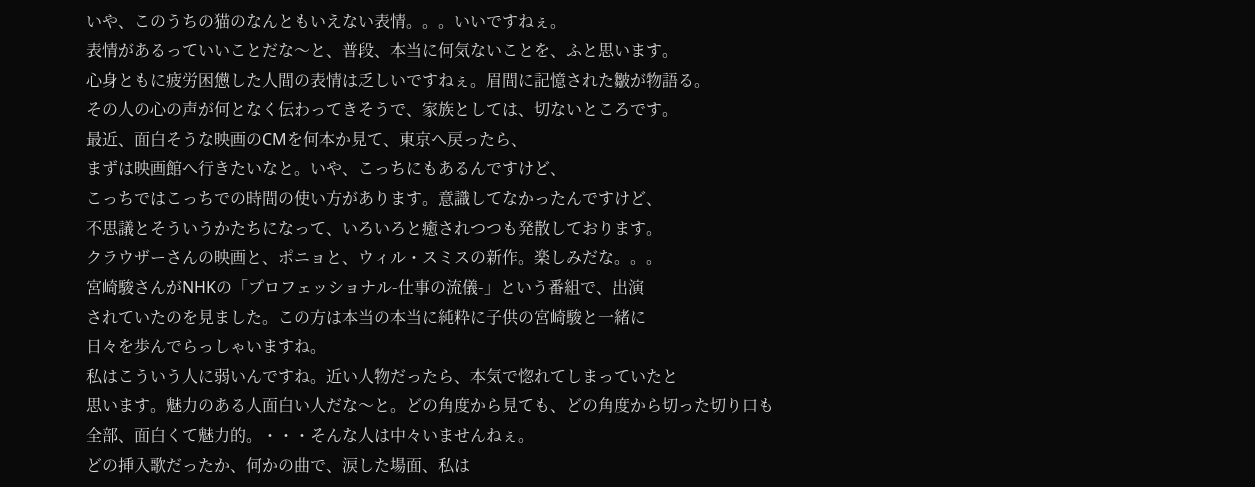いや、このうちの猫のなんともいえない表情。。。いいですねぇ。
表情があるっていいことだな〜と、普段、本当に何気ないことを、ふと思います。
心身ともに疲労困憊した人間の表情は乏しいですねぇ。眉間に記憶された皺が物語る。
その人の心の声が何となく伝わってきそうで、家族としては、切ないところです。
最近、面白そうな映画のCMを何本か見て、東京へ戻ったら、
まずは映画館へ行きたいなと。いや、こっちにもあるんですけど、
こっちではこっちでの時間の使い方があります。意識してなかったんですけど、
不思議とそういうかたちになって、いろいろと癒されつつも発散しております。
クラウザーさんの映画と、ポニョと、ウィル・スミスの新作。楽しみだな。。。
宮崎駿さんがNHKの「プロフェッショナル-仕事の流儀-」という番組で、出演
されていたのを見ました。この方は本当の本当に純粋に子供の宮崎駿と一緒に
日々を歩んでらっしゃいますね。
私はこういう人に弱いんですね。近い人物だったら、本気で惚れてしまっていたと
思います。魅力のある人面白い人だな〜と。どの角度から見ても、どの角度から切った切り口も
全部、面白くて魅力的。・・・そんな人は中々いませんねぇ。
どの挿入歌だったか、何かの曲で、涙した場面、私は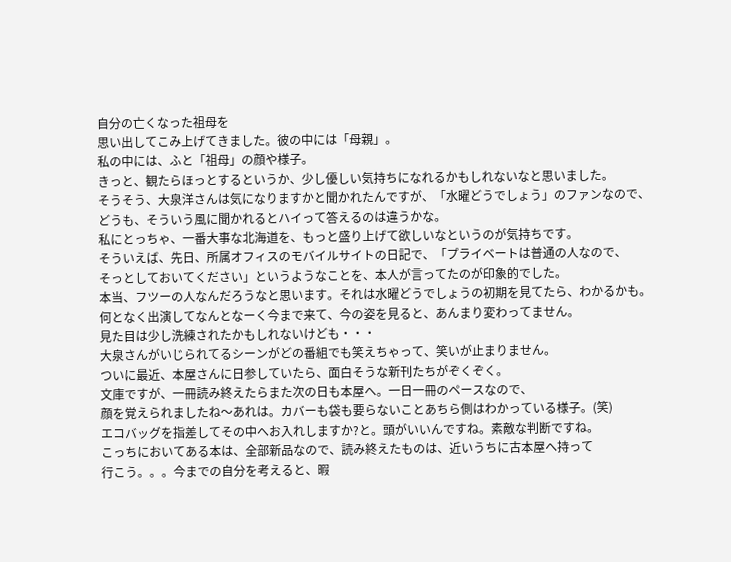自分の亡くなった祖母を
思い出してこみ上げてきました。彼の中には「母親」。
私の中には、ふと「祖母」の顔や様子。
きっと、観たらほっとするというか、少し優しい気持ちになれるかもしれないなと思いました。
そうそう、大泉洋さんは気になりますかと聞かれたんですが、「水曜どうでしょう」のファンなので、
どうも、そういう風に聞かれるとハイって答えるのは違うかな。
私にとっちゃ、一番大事な北海道を、もっと盛り上げて欲しいなというのが気持ちです。
そういえば、先日、所属オフィスのモバイルサイトの日記で、「プライベートは普通の人なので、
そっとしておいてください」というようなことを、本人が言ってたのが印象的でした。
本当、フツーの人なんだろうなと思います。それは水曜どうでしょうの初期を見てたら、わかるかも。
何となく出演してなんとなーく今まで来て、今の姿を見ると、あんまり変わってません。
見た目は少し洗練されたかもしれないけども・・・
大泉さんがいじられてるシーンがどの番組でも笑えちゃって、笑いが止まりません。
ついに最近、本屋さんに日参していたら、面白そうな新刊たちがぞくぞく。
文庫ですが、一冊読み終えたらまた次の日も本屋へ。一日一冊のペースなので、
顔を覚えられましたね〜あれは。カバーも袋も要らないことあちら側はわかっている様子。(笑)
エコバッグを指差してその中へお入れしますか?と。頭がいいんですね。素敵な判断ですね。
こっちにおいてある本は、全部新品なので、読み終えたものは、近いうちに古本屋へ持って
行こう。。。今までの自分を考えると、暇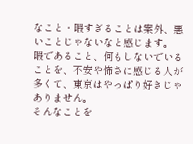なこと・暇すぎることは案外、悪いことじゃないなと感じます。
暇であること、何もしないでいることを、不安や怖さに感じる人が多くて、東京はやっぱり好きじゃ
ありません。
そんなことを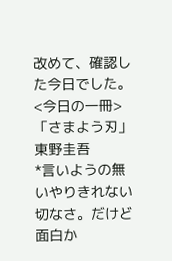改めて、確認した今日でした。
<今日の一冊>
「さまよう刃」 東野圭吾
*言いようの無いやりきれない切なさ。だけど面白か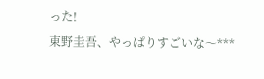った!
東野圭吾、やっぱりすごいな〜***